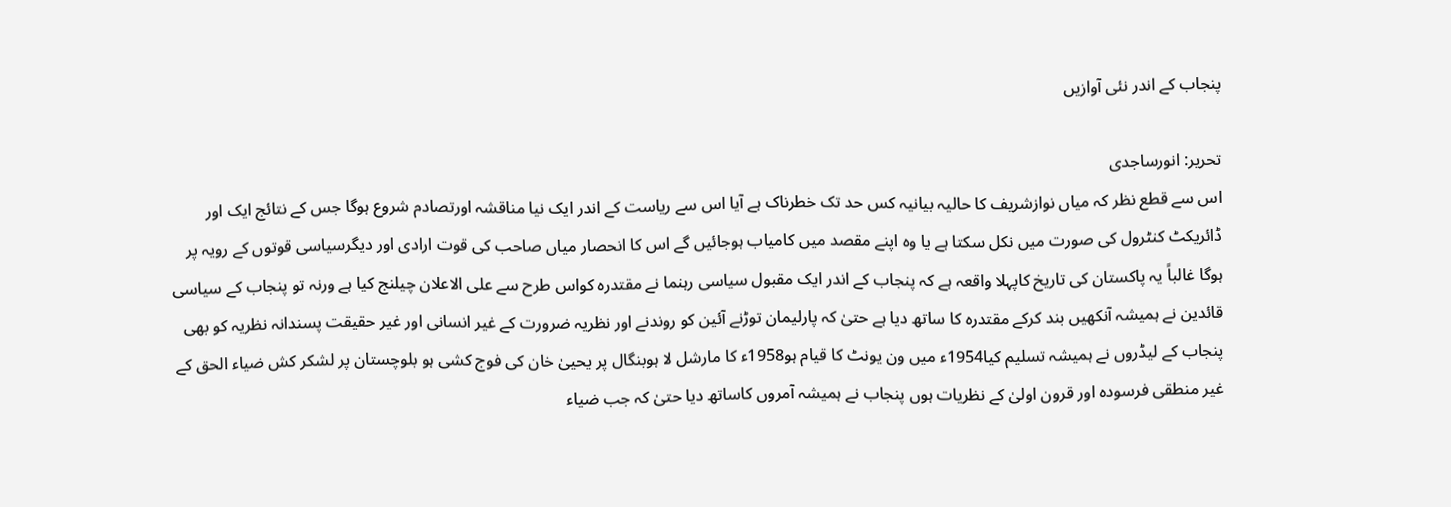پنجاب کے اندر نئی آوازیں

تحریر: انورساجدی
اس سے قطع نظر کہ میاں نوازشریف کا حالیہ بیانیہ کس حد تک خطرناک ہے آیا اس سے ریاست کے اندر ایک نیا مناقشہ اورتصادم شروع ہوگا جس کے نتائج ایک اور ڈائریکٹ کنٹرول کی صورت میں نکل سکتا ہے یا وہ اپنے مقصد میں کامیاب ہوجائیں گے اس کا انحصار میاں صاحب کی قوت ارادی اور دیگرسیاسی قوتوں کے رویہ پر ہوگا غالباً یہ پاکستان کی تاریخ کاپہلا واقعہ ہے کہ پنجاب کے اندر ایک مقبول سیاسی رہنما نے مقتدرہ کواس طرح سے علی الاعلان چیلنج کیا ہے ورنہ تو پنجاب کے سیاسی قائدین نے ہمیشہ آنکھیں بند کرکے مقتدرہ کا ساتھ دیا ہے حتیٰ کہ پارلیمان توڑنے آئین کو روندنے اور نظریہ ضرورت کے غیر انسانی اور غیر حقیقت پسندانہ نظریہ کو بھی پنجاب کے لیڈروں نے ہمیشہ تسلیم کیا1954ء میں ون یونٹ کا قیام ہو1958ء کا مارشل لا ہوبنگال پر یحییٰ خان کی فوج کشی ہو بلوچستان پر لشکر کش ضیاء الحق کے غیر منطقی فرسودہ اور قرون اولیٰ کے نظریات ہوں پنجاب نے ہمیشہ آمروں کاساتھ دیا حتیٰ کہ جب ضیاء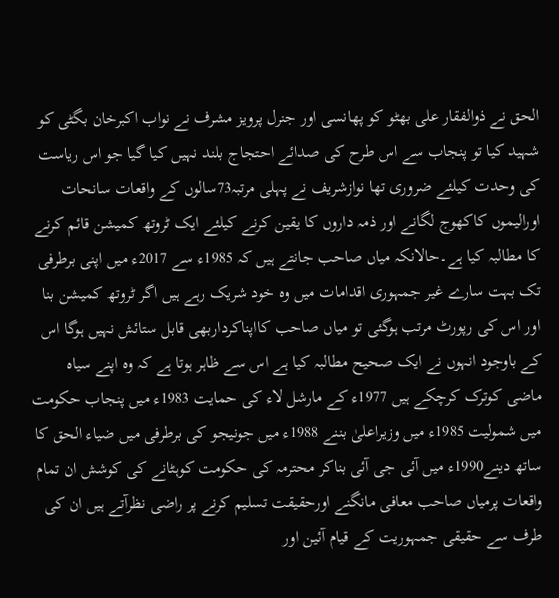الحق نے ذوالفقار علی بھٹو کو پھانسی اور جنرل پرویز مشرف نے نواب اکبرخان بگٹی کو شہید کیا تو پنجاب سے اس طرح کی صدائے احتجاج بلند نہیں کیا گیا جو اس ریاست کی وحدت کیلئے ضروری تھا نوازشریف نے پہلی مرتبہ73سالوں کے واقعات سانحات اورالیموں کاکھوج لگانے اور ذمہ داروں کا یقین کرنے کیلئے ایک ٹروتھ کمیشن قائم کرنے کا مطالبہ کیا ہے۔حالانکہ میاں صاحب جانتے ہیں کہ 1985ء سے 2017ء میں اپنی برطرفی تک بہت سارے غیر جمہوری اقدامات میں وہ خود شریک رہے ہیں اگر ٹروتھ کمیشن بنا اور اس کی رپورٹ مرتب ہوگئی تو میاں صاحب کااپناکرداربھی قابل ستائش نہیں ہوگا اس کے باوجود انہوں نے ایک صحیح مطالبہ کیا ہے اس سے ظاہر ہوتا ہے کہ وہ اپنے سیاہ ماضی کوترک کرچکے ہیں 1977ء کے مارشل لاء کی حمایت 1983ء میں پنجاب حکومت میں شمولیت 1985ء میں وزیراعلیٰ بننے 1988ء میں جونیجو کی برطرفی میں ضیاء الحق کا ساتھ دینے1990ء میں آئی جی آئی بناکر محترمہ کی حکومت کوہٹانے کی کوشش ان تمام واقعات پرمیاں صاحب معافی مانگنے اورحقیقت تسلیم کرنے پر راضی نظرآتے ہیں ان کی طرف سے حقیقی جمہوریت کے قیام آئین اور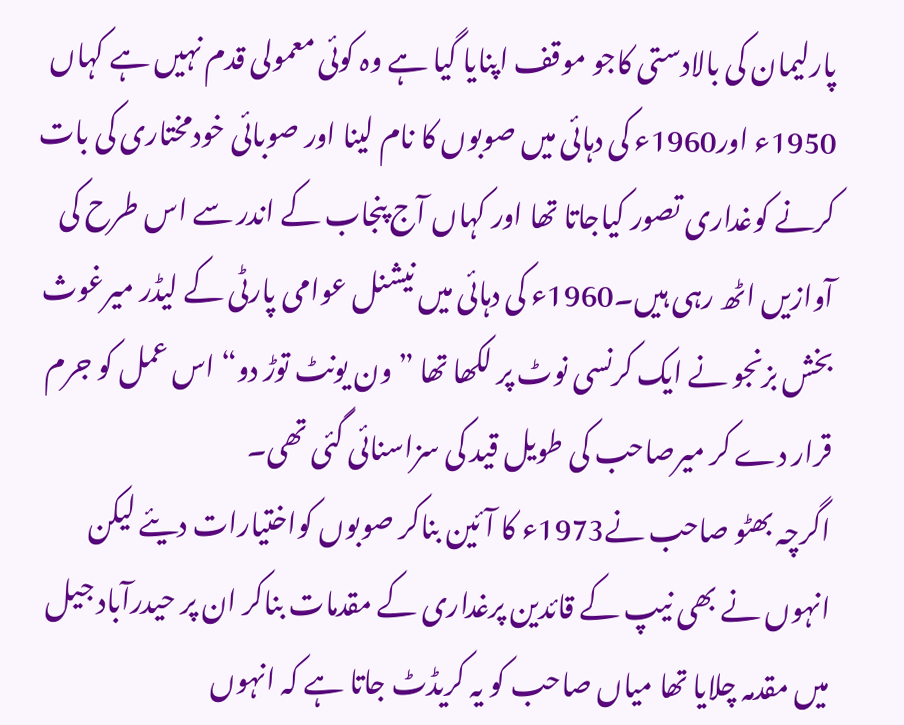پارلیمان کی بالادستی کاجو موقف اپنایا گیا ہے وہ کوئی معمولی قدم نہیں ہے کہاں 1950ء اور1960ء کی دہائی میں صوبوں کا نام لینا اور صوبائی خودمختاری کی بات کرنے کوغداری تصور کیاجاتا تھا اور کہاں آج پنجاب کے اندر سے اس طرح کی آوازیں اٹھ رہی ہیں۔1960ء کی دہائی میں نیشنل عوامی پارٹی کے لیڈر میرغوث بخش بزنجو نے ایک کرنسی نوٹ پر لکھا تھا ”ون یونٹ توڑ دو“ اس عمل کو جرم قرار دے کر میرصاحب کی طویل قید کی سزاسنائی گئی تھی۔
اگرچہ بھٹو صاحب نے1973ء کا آئین بناکر صوبوں کواختیارات دیئے لیکن انہوں نے بھی نیپ کے قائدین پرغداری کے مقدمات بناکر ان پر حیدرآباد جیل میں مقدمہ چلایا تھا میاں صاحب کو یہ کریڈٹ جاتا ہے کہ انہوں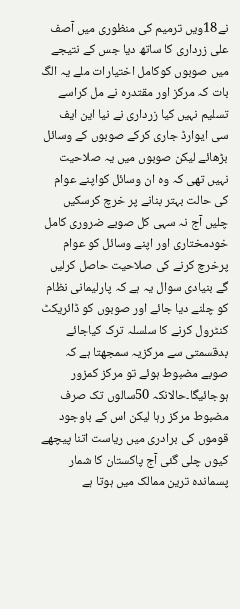نے18ویں ترمیم کی منظوری میں آصف علی زرداری کا ساتھ دیا جس کے نتیجے میں صوبوں کوکامل اختیارات ملے یہ الگ بات کہ مرکز اور مقتدرہ نے مل کراسے تسلیم نہیں کیا زرداری نے نیا این ایف سی ایوارڈ جاری کرکے صوبوں کے وسائل بڑھائے لیکن صوبوں میں یہ صلاحیت نہیں تھی کہ وہ ان وسائل کواپنے عوام کی حالت بہتر بنانے پر خرچ کرسکیں چلیں آج نہ سہی کل صوبے ضروری کامل خودمختاری اور اپنے وسائل کو عوام پرخرچ کرنے کی صلاحیت حاصل کرلیں گے بنیادی سوال یہ ہے کہ پارلیمانی نظام کو چلنے دیا جائے اور صوبوں کو ڈائریکٹ کنٹرول کرنے کا سلسلہ ترک کیاجائے بدقسمتی سے مرکزیہ سمجھتا ہے کہ صوبے مضبوط ہوئے تو مرکز کمزور ہوجائیگا۔حالانکہ 50سالوں تک صرف مضبوط مرکز رہا لیکن اس کے باوجود قوموں کی برادری میں ریاست اتنا پیچھے کیوں چلی گئی آج پاکستان کا شمار پسماندہ ترین ممالک میں ہوتا ہے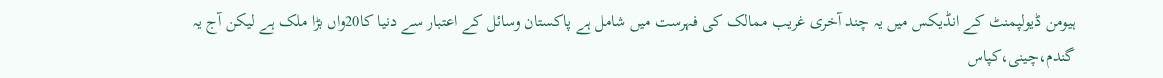ہیومن ڈیولپمنٹ کے انڈیکس میں یہ چند آخری غریب ممالک کی فہرست میں شامل ہے پاکستان وسائل کے اعتبار سے دنیا کا20واں بڑا ملک ہے لیکن آج یہ گندم،چینی،کپاس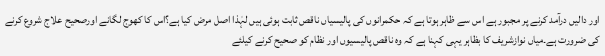اور دالیں درآمد کرنے پر مجبور ہے اس سے ظاہر ہوتا ہے کہ حکمرانوں کی پالیسیاں ناقص ثابت ہوئی ہیں لہٰذا اصل مرض کیا ہے؟اس کا کھوج لگانے اورصحیح علاج شروع کرنے کی ضرورت ہے۔میاں نوازشریف کا بظاہر یہی کہنا ہے کہ وہ ناقص پالیسیوں اور نظام کو صحیح کرنے کیلئے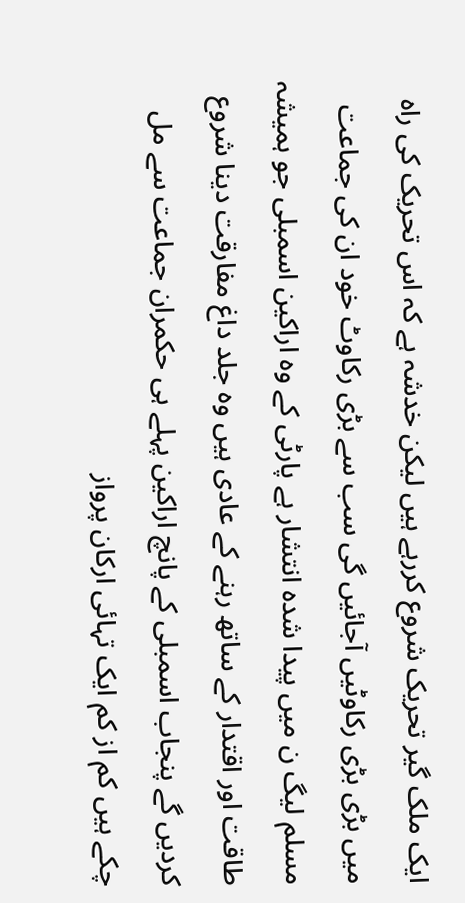ایک ملک گیر تحریک شروع کررہے ہیں لیکن خدشہ ہے کہ اس تحریک کی راہ میں بڑی بڑی رکاوٹیں آجائیں گی سب سے بڑی رکاوٹ خود ان کی جماعت مسلم لیگ ن میں پیدا شدہ انتشار ہے پارٹی کے وہ اراکین اسمبلی جو ہمیشہ طاقت اور اقتدار کے ساتھ رہنے کے عادی ہیں وہ جلد داغ مفارقت دینا شروع کردیں گے پنجاب اسمبلی کے پانچ اراکین پہلے ہی حکمران جماعت سے مل چکے ہیں کم از کم ایک تہائی ارکان پرواز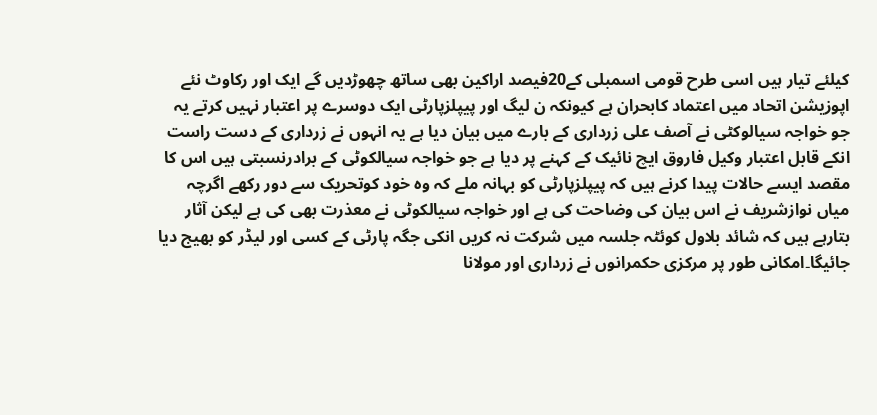کیلئے تیار ہیں اسی طرح قومی اسمبلی کے20فیصد اراکین بھی ساتھ چھوڑدیں گے ایک اور رکاوٹ نئے اپوزیشن اتحاد میں اعتماد کابحران ہے کیونکہ ن لیگ اور پیپلزپارٹی ایک دوسرے پر اعتبار نہیں کرتے یہ جو خواجہ سیالوکٹی نے آصف علی زرداری کے بارے میں بیان دیا ہے یہ انہوں نے زرداری کے دست راست انکے قابل اعتبار وکیل فاروق ایچ نائیک کے کہنے پر دیا ہے جو خواجہ سیالکوٹی کے برادرنسبتی ہیں اس کا مقصد ایسے حالات پیدا کرنے ہیں کہ پیپلزپارٹی کو بہانہ ملے کہ وہ خود کوتحریک سے دور رکھے اگرچہ میاں نوازشریف نے اس بیان کی وضاحت کی ہے اور خواجہ سیالکوٹی نے معذرت بھی کی ہے لیکن آثار بتارہے ہیں کہ شائد بلاول کوئٹہ جلسہ میں شرکت نہ کریں انکی جگہ پارٹی کے کسی اور لیڈر کو بھیج دیا جائیگا۔امکانی طور پر مرکزی حکمرانوں نے زرداری اور مولانا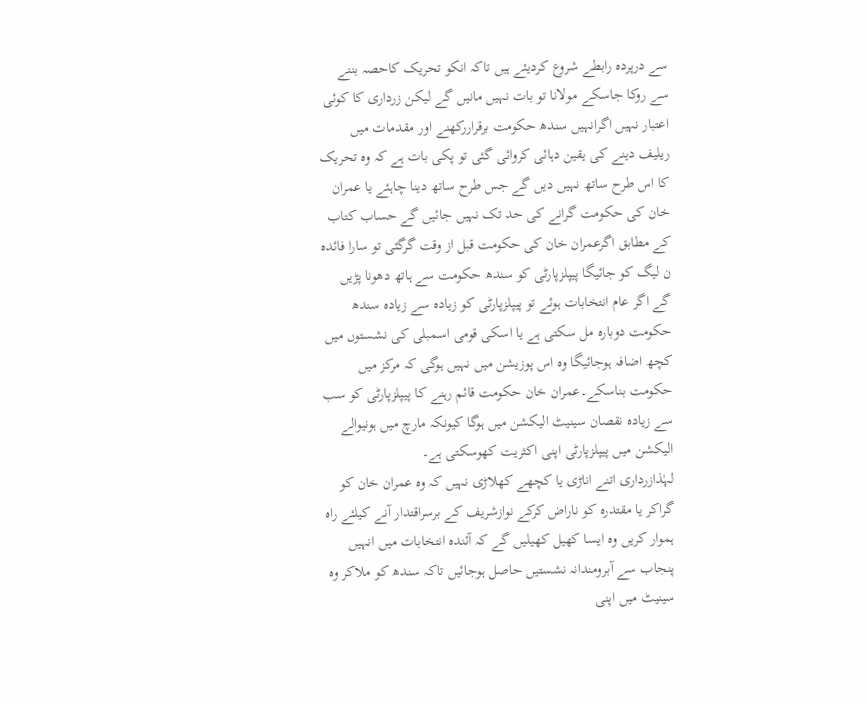سے درپردہ رابطے شروع کردیئے ہیں تاکہ انکو تحریک کاحصہ بننے سے روکا جاسکے مولانا تو بات نہیں مانیں گے لیکن زرداری کا کوئی اعتبار نہیں اگرانہیں سندھ حکومت برقراررکھنے اور مقدمات میں ریلیف دینے کی یقین دہائی کروائی گئی تو پکی بات ہے کہ وہ تحریک کا اس طرح ساتھ نہیں دیں گے جس طرح ساتھ دینا چاہئے یا عمران خان کی حکومت گرانے کی حد تک نہیں جائیں گے حساب کتاب کے مطابق اگرعمران خان کی حکومت قبل از وقت گرگئی تو سارا فائدہ ن لیگ کو جائیگا پیپلزپارٹی کو سندھ حکومت سے ہاتھ دھونا پڑیں گے اگر عام انتخابات ہوئے تو پیپلزپارٹی کو زیادہ سے زیادہ سندھ حکومت دوبارہ مل سکتی ہے یا اسکی قومی اسمبلی کی نشستوں میں کچھ اضافہ ہوجائیگا وہ اس پوزیشن میں نہیں ہوگی کہ مرکز میں حکومت بناسکے۔عمران خان حکومت قائم رہنے کا پیپلزپارٹی کو سب سے زیادہ نقصان سینیٹ الیکشن میں ہوگا کیونکہ مارچ میں ہونیوالے الیکشن میں پیپلزپارٹی اپنی اکثریت کھوسکتی ہے۔
لہٰذازرداری اتنے اناڑی یا کچھے کھلاڑی نہیں کہ وہ عمران خان کو گراکر یا مقتدرہ کو ناراض کرکے نوازشریف کے برسراقتدار آنے کیلئے راہ ہموار کریں وہ ایسا کھیل کھیلیں گے کہ آئندہ انتخابات میں انہیں پنجاب سے آبرومندانہ نشستیں حاصل ہوجائیں تاکہ سندھ کو ملاکر وہ سینیٹ میں اپنی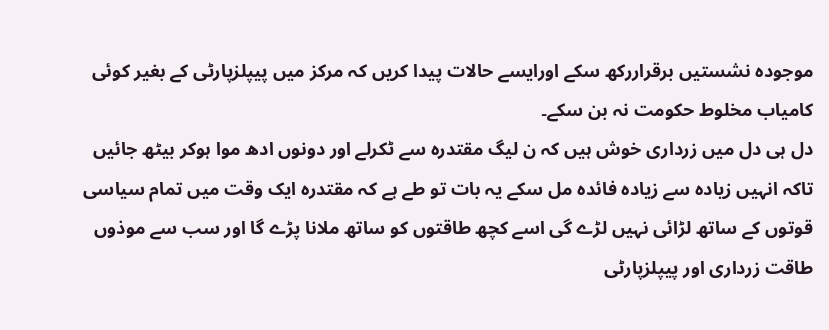موجودہ نشستیں برقراررکھ سکے اورایسے حالات پیدا کریں کہ مرکز میں پیپلزپارٹی کے بغیر کوئی کامیاب مخلوط حکومت نہ بن سکے۔
دل ہی دل میں زرداری خوش ہیں کہ ن لیگ مقتدرہ سے ٹکرلے اور دونوں ادھ موا ہوکر بیٹھ جائیں تاکہ انہیں زیادہ سے زیادہ فائدہ مل سکے یہ بات تو طے ہے کہ مقتدرہ ایک وقت میں تمام سیاسی قوتوں کے ساتھ لڑائی نہیں لڑے گی اسے کچھ طاقتوں کو ساتھ ملانا پڑے گا اور سب سے موذوں طاقت زرداری اور پیپلزپارٹی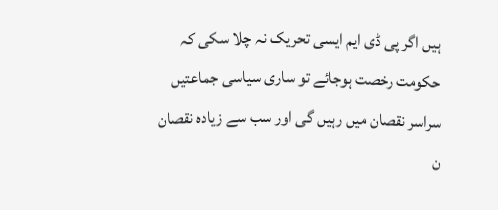ہیں اگر پی ڈی ایم ایسی تحریک نہ چلا سکی کہ حکومت رخصت ہوجائے تو ساری سیاسی جماعتیں سراسر نقصان میں رہیں گی اور سب سے زیادہ نقصان ن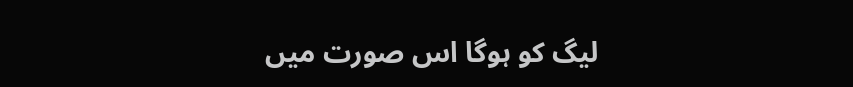لیگ کو ہوگا اس صورت میں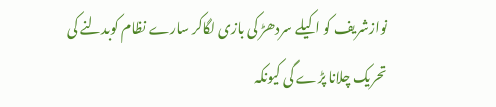نوازشریف کو اکیلے سردھڑ کی بازی لگاکر سارے نظام کوبدلنے کی تحریک چلانا پڑے گی کیونکہ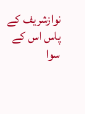نوازشریف کے پاس اس کے سوا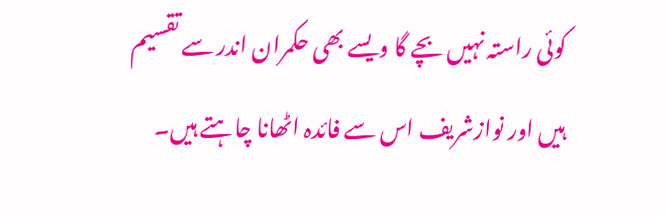کوئی راستہ نہیں بچے گا ویسے بھی حکمران اندر سے تقسیم ہیں اور نوازشریف اس سے فائدہ اٹھانا چاہتے ہیں۔